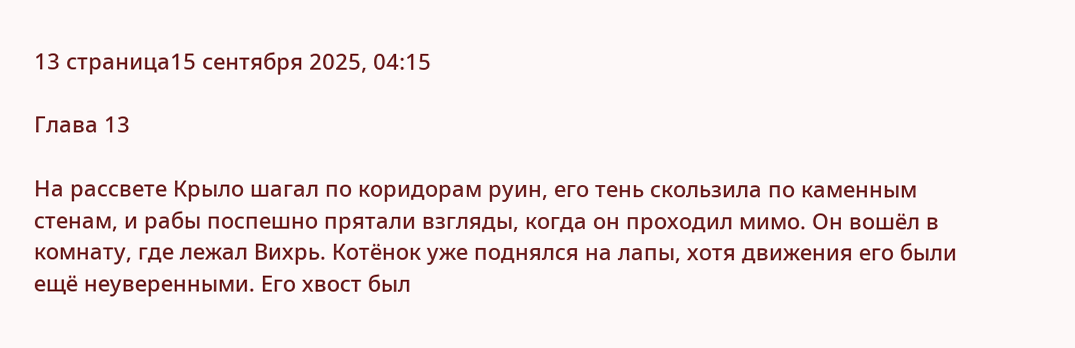13 страница15 сентября 2025, 04:15

Глава 13

На рассвете Крыло шагал по коридорам руин, его тень скользила по каменным стенам, и рабы поспешно прятали взгляды, когда он проходил мимо. Он вошёл в комнату, где лежал Вихрь. Котёнок уже поднялся на лапы, хотя движения его были ещё неуверенными. Его хвост был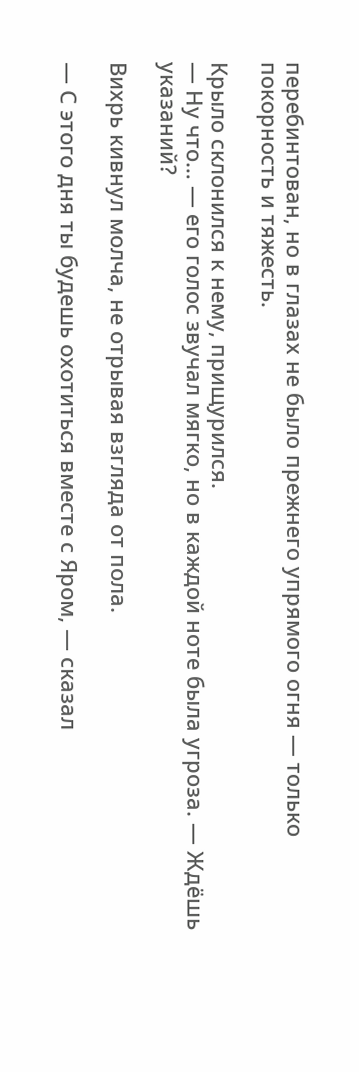перебинтован, но в глазах не было прежнего упрямого огня — только покорность и тяжесть.

Крыло склонился к нему, прищурился.
— Ну что… — его голос звучал мягко, но в каждой ноте была угроза. — Ждёшь указаний?

Вихрь кивнул молча, не отрывая взгляда от пола.

— С этого дня ты будешь охотиться вместе с Яром, — сказал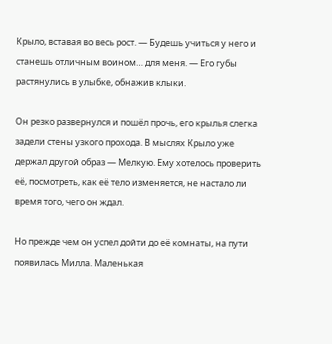Крыло, вставая во весь рост. — Будешь учиться у него и станешь отличным воином… для меня. — Его губы растянулись в улыбке, обнажив клыки.

Он резко развернулся и пошёл прочь, его крылья слегка задели стены узкого прохода. В мыслях Крыло уже держал другой образ — Мелкую. Ему хотелось проверить её, посмотреть, как её тело изменяется, не настало ли время того, чего он ждал.

Но прежде чем он успел дойти до её комнаты, на пути появилась Милла. Маленькая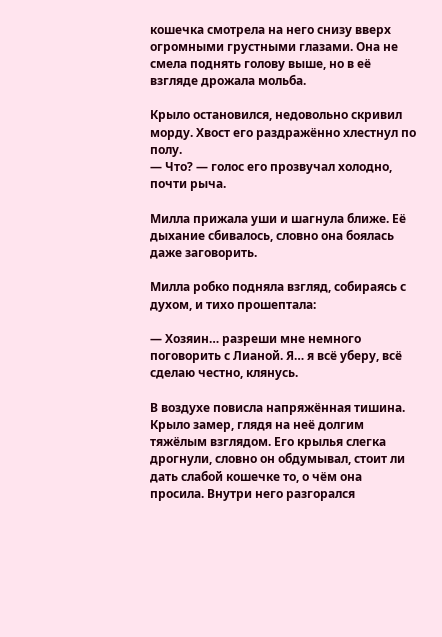кошечка смотрела на него снизу вверх огромными грустными глазами. Она не смела поднять голову выше, но в её взгляде дрожала мольба.

Крыло остановился, недовольно скривил морду. Хвост его раздражённо хлестнул по полу.
— Что? — голос его прозвучал холодно, почти рыча.

Милла прижала уши и шагнула ближе. Её дыхание сбивалось, словно она боялась даже заговорить.

Милла робко подняла взгляд, собираясь с духом, и тихо прошептала:

— Хозяин… разреши мне немного поговорить с Лианой. Я… я всё уберу, всё сделаю честно, клянусь.

В воздухе повисла напряжённая тишина. Крыло замер, глядя на неё долгим тяжёлым взглядом. Его крылья слегка дрогнули, словно он обдумывал, стоит ли дать слабой кошечке то, о чём она просила. Внутри него разгорался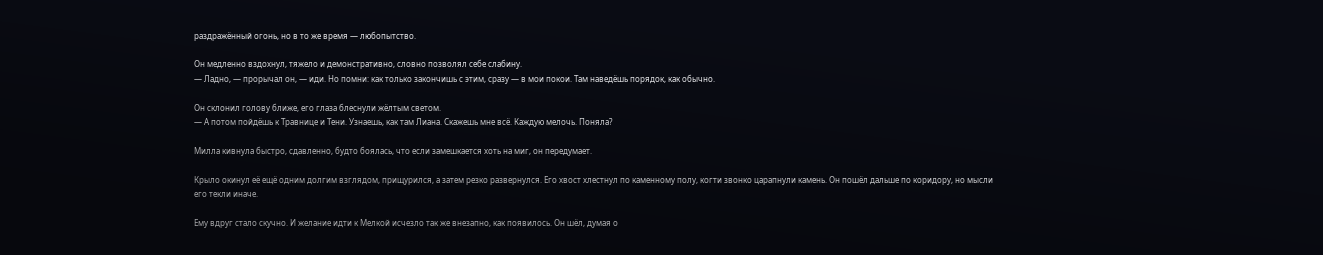раздражённый огонь, но в то же время — любопытство.

Он медленно вздохнул, тяжело и демонстративно, словно позволял себе слабину.
— Ладно, — прорычал он, — иди. Но помни: как только закончишь с этим, сразу — в мои покои. Там наведёшь порядок, как обычно.

Он склонил голову ближе, его глаза блеснули жёлтым светом.
— А потом пойдёшь к Травнице и Тени. Узнаешь, как там Лиана. Скажешь мне всё. Каждую мелочь. Поняла?

Милла кивнула быстро, сдавленно, будто боялась, что если замешкается хоть на миг, он передумает.

Крыло окинул её ещё одним долгим взглядом, прищурился, а затем резко развернулся. Его хвост хлестнул по каменному полу, когти звонко царапнули камень. Он пошёл дальше по коридору, но мысли его текли иначе.

Ему вдруг стало скучно. И желание идти к Мелкой исчезло так же внезапно, как появилось. Он шёл, думая о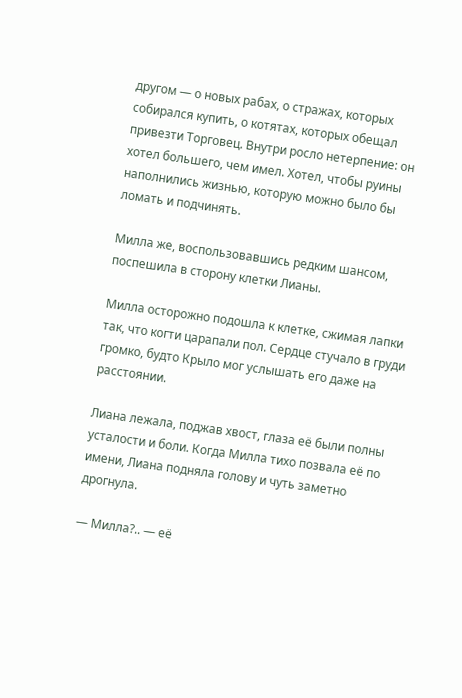другом — о новых рабах, о стражах, которых собирался купить, о котятах, которых обещал привезти Торговец. Внутри росло нетерпение: он хотел большего, чем имел. Хотел, чтобы руины наполнились жизнью, которую можно было бы ломать и подчинять.

Милла же, воспользовавшись редким шансом, поспешила в сторону клетки Лианы.

Милла осторожно подошла к клетке, сжимая лапки так, что когти царапали пол. Сердце стучало в груди громко, будто Крыло мог услышать его даже на расстоянии.

Лиана лежала, поджав хвост, глаза её были полны усталости и боли. Когда Милла тихо позвала её по имени, Лиана подняла голову и чуть заметно дрогнула.

— Милла?.. — её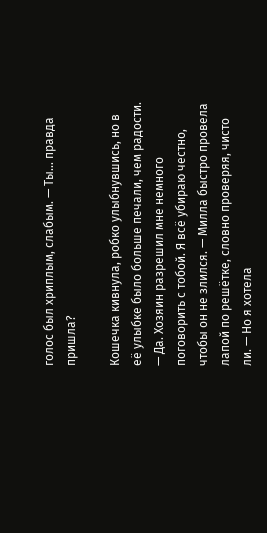голос был хриплым, слабым. — Ты… правда пришла?

Кошечка кивнула, робко улыбнувшись, но в её улыбке было больше печали, чем радости.
— Да. Хозяин разрешил мне немного поговорить с тобой. Я всё убираю честно, чтобы он не злился. — Милла быстро провела лапой по решётке, словно проверяя, чисто ли. — Но я хотела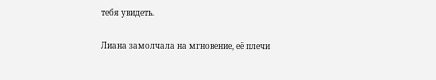тебя увидеть.

Лиана замолчала на мгновение, её плечи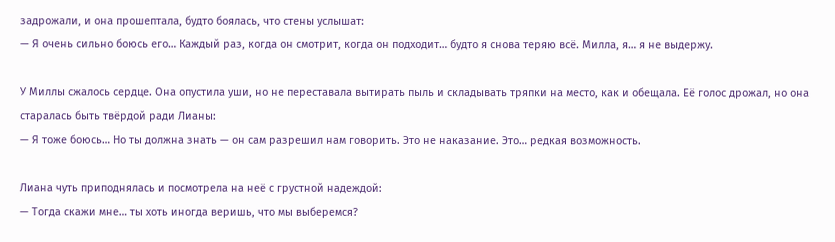задрожали, и она прошептала, будто боялась, что стены услышат:
— Я очень сильно боюсь его… Каждый раз, когда он смотрит, когда он подходит… будто я снова теряю всё. Милла, я… я не выдержу.

У Миллы сжалось сердце. Она опустила уши, но не переставала вытирать пыль и складывать тряпки на место, как и обещала. Её голос дрожал, но она старалась быть твёрдой ради Лианы:
— Я тоже боюсь… Но ты должна знать — он сам разрешил нам говорить. Это не наказание. Это… редкая возможность.

Лиана чуть приподнялась и посмотрела на неё с грустной надеждой:
— Тогда скажи мне… ты хоть иногда веришь, что мы выберемся?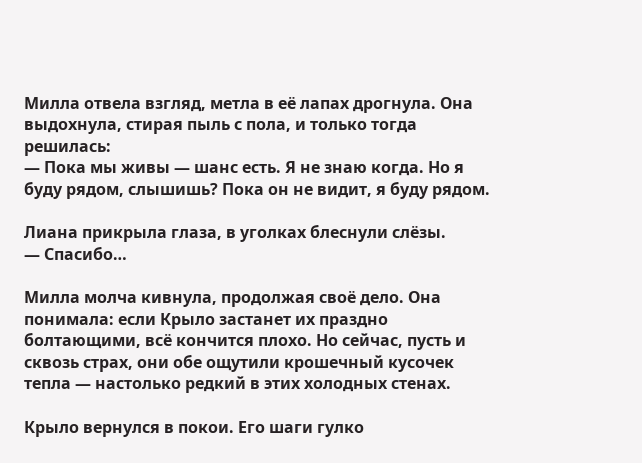Милла отвела взгляд, метла в её лапах дрогнула. Она выдохнула, стирая пыль с пола, и только тогда решилась:
— Пока мы живы — шанс есть. Я не знаю когда. Но я буду рядом, слышишь? Пока он не видит, я буду рядом.

Лиана прикрыла глаза, в уголках блеснули слёзы.
— Спасибо…

Милла молча кивнула, продолжая своё дело. Она понимала: если Крыло застанет их праздно болтающими, всё кончится плохо. Но сейчас, пусть и сквозь страх, они обе ощутили крошечный кусочек тепла — настолько редкий в этих холодных стенах.

Крыло вернулся в покои. Его шаги гулко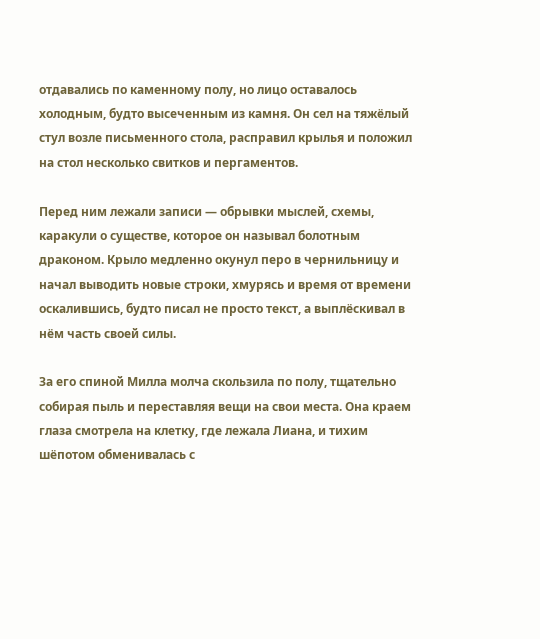отдавались по каменному полу, но лицо оставалось холодным, будто высеченным из камня. Он сел на тяжёлый стул возле письменного стола, расправил крылья и положил на стол несколько свитков и пергаментов.

Перед ним лежали записи — обрывки мыслей, схемы, каракули о существе, которое он называл болотным драконом. Крыло медленно окунул перо в чернильницу и начал выводить новые строки, хмурясь и время от времени оскалившись, будто писал не просто текст, а выплёскивал в нём часть своей силы.

За его спиной Милла молча скользила по полу, тщательно собирая пыль и переставляя вещи на свои места. Она краем глаза смотрела на клетку, где лежала Лиана, и тихим шёпотом обменивалась с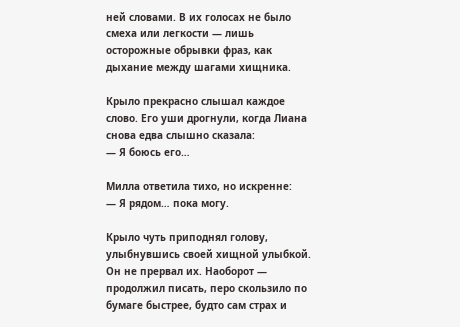ней словами. В их голосах не было смеха или легкости — лишь осторожные обрывки фраз, как дыхание между шагами хищника.

Крыло прекрасно слышал каждое слово. Его уши дрогнули, когда Лиана снова едва слышно сказала:
— Я боюсь его…

Милла ответила тихо, но искренне:
— Я рядом… пока могу.

Крыло чуть приподнял голову, улыбнувшись своей хищной улыбкой. Он не прервал их. Наоборот — продолжил писать, перо скользило по бумаге быстрее, будто сам страх и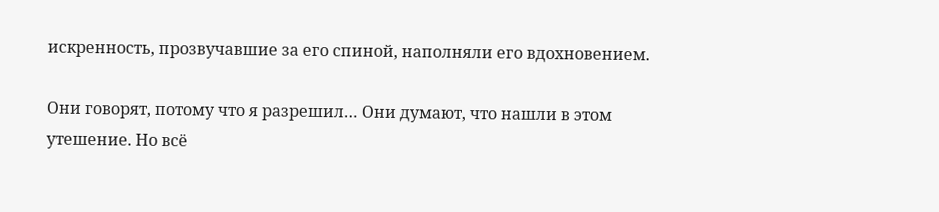искренность, прозвучавшие за его спиной, наполняли его вдохновением.

Они говорят, потому что я разрешил… Они думают, что нашли в этом утешение. Но всё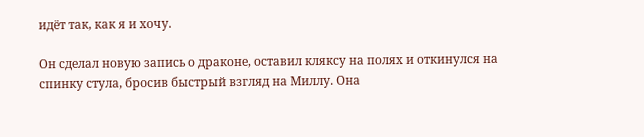идёт так, как я и хочу.

Он сделал новую запись о драконе, оставил кляксу на полях и откинулся на спинку стула, бросив быстрый взгляд на Миллу. Она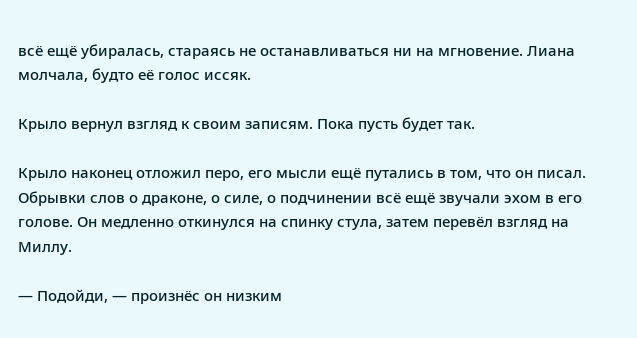всё ещё убиралась, стараясь не останавливаться ни на мгновение. Лиана молчала, будто её голос иссяк.

Крыло вернул взгляд к своим записям. Пока пусть будет так.

Крыло наконец отложил перо, его мысли ещё путались в том, что он писал. Обрывки слов о драконе, о силе, о подчинении всё ещё звучали эхом в его голове. Он медленно откинулся на спинку стула, затем перевёл взгляд на Миллу.

— Подойди, — произнёс он низким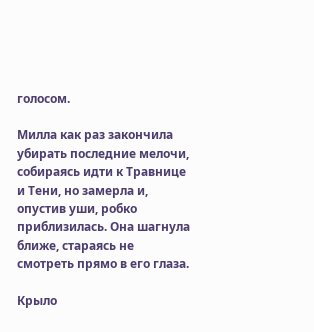голосом.

Милла как раз закончила убирать последние мелочи, собираясь идти к Травнице и Тени, но замерла и, опустив уши, робко приблизилась. Она шагнула ближе, стараясь не смотреть прямо в его глаза.

Крыло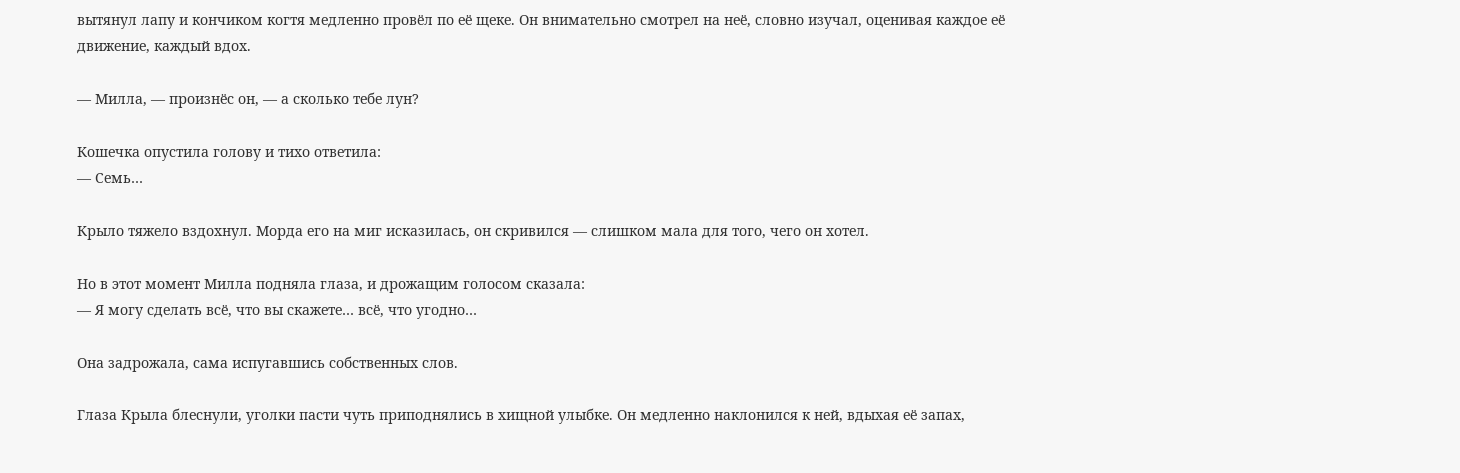вытянул лапу и кончиком когтя медленно провёл по её щеке. Он внимательно смотрел на неё, словно изучал, оценивая каждое её движение, каждый вдох.

— Милла, — произнёс он, — а сколько тебе лун?

Кошечка опустила голову и тихо ответила:
— Семь…

Крыло тяжело вздохнул. Морда его на миг исказилась, он скривился — слишком мала для того, чего он хотел.

Но в этот момент Милла подняла глаза, и дрожащим голосом сказала:
— Я могу сделать всё, что вы скажете… всё, что угодно…

Она задрожала, сама испугавшись собственных слов.

Глаза Крыла блеснули, уголки пасти чуть приподнялись в хищной улыбке. Он медленно наклонился к ней, вдыхая её запах,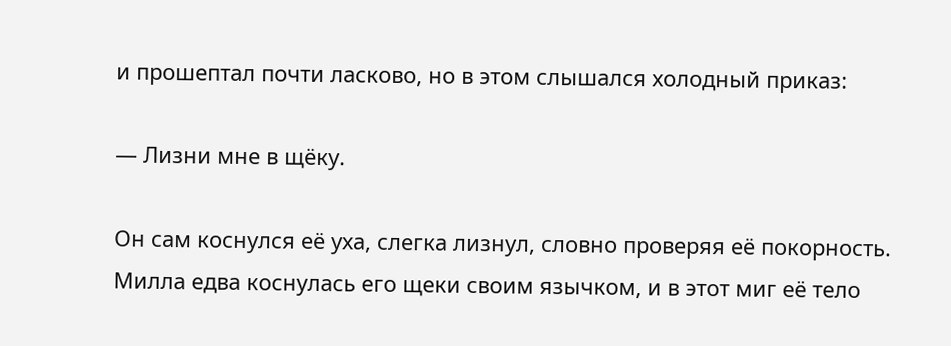и прошептал почти ласково, но в этом слышался холодный приказ:

— Лизни мне в щёку.

Он сам коснулся её уха, слегка лизнул, словно проверяя её покорность. Милла едва коснулась его щеки своим язычком, и в этот миг её тело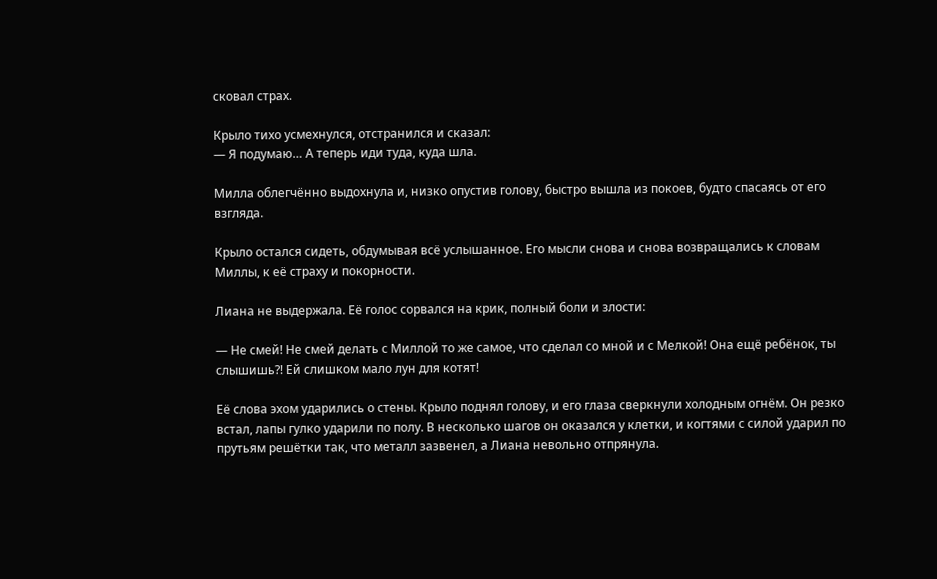сковал страх.

Крыло тихо усмехнулся, отстранился и сказал:
— Я подумаю… А теперь иди туда, куда шла.

Милла облегчённо выдохнула и, низко опустив голову, быстро вышла из покоев, будто спасаясь от его взгляда.

Крыло остался сидеть, обдумывая всё услышанное. Его мысли снова и снова возвращались к словам Миллы, к её страху и покорности.

Лиана не выдержала. Её голос сорвался на крик, полный боли и злости:

— Не смей! Не смей делать с Миллой то же самое, что сделал со мной и с Мелкой! Она ещё ребёнок, ты слышишь?! Ей слишком мало лун для котят!

Её слова эхом ударились о стены. Крыло поднял голову, и его глаза сверкнули холодным огнём. Он резко встал, лапы гулко ударили по полу. В несколько шагов он оказался у клетки, и когтями с силой ударил по прутьям решётки так, что металл зазвенел, а Лиана невольно отпрянула.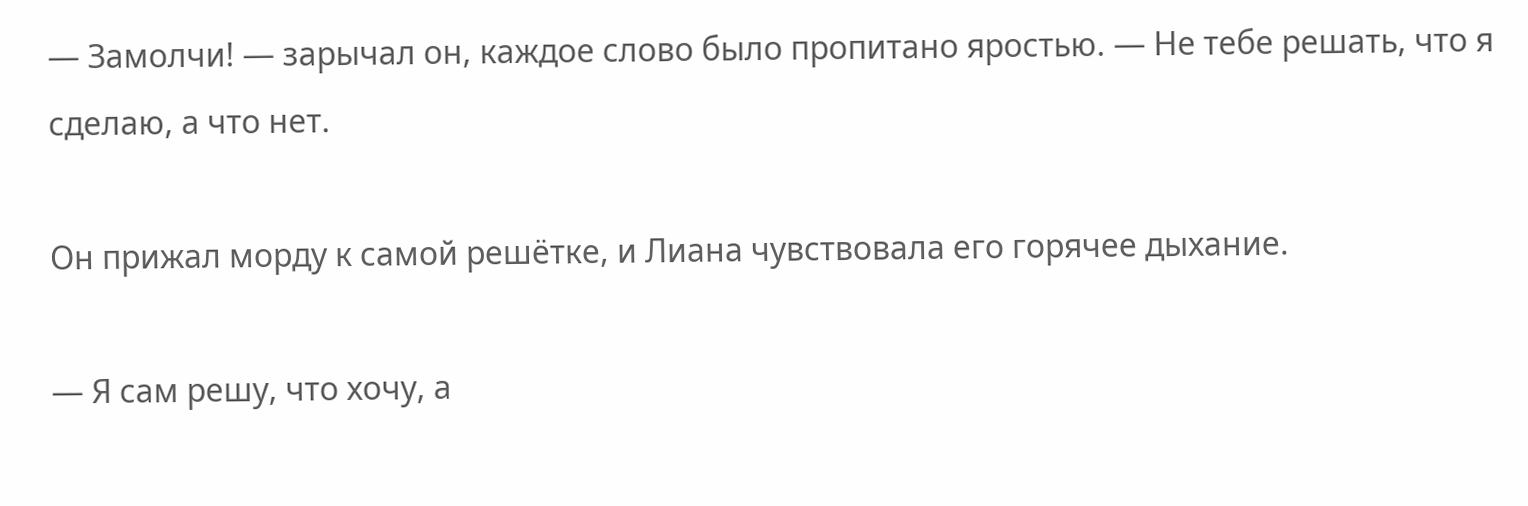— Замолчи! — зарычал он, каждое слово было пропитано яростью. — Не тебе решать, что я сделаю, а что нет.

Он прижал морду к самой решётке, и Лиана чувствовала его горячее дыхание.

— Я сам решу, что хочу, а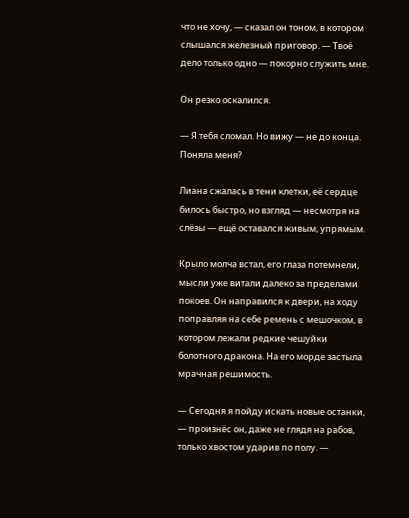что не хочу, — сказал он тоном, в котором слышался железный приговор. — Твоё дело только одно — покорно служить мне.

Он резко оскалился.

— Я тебя сломал. Но вижу — не до конца. Поняла меня?

Лиана сжалась в тени клетки, её сердце билось быстро, но взгляд — несмотря на слёзы — ещё оставался живым, упрямым.

Крыло молча встал, его глаза потемнели, мысли уже витали далеко за пределами покоев. Он направился к двери, на ходу поправляя на себе ремень с мешочком, в котором лежали редкие чешуйки болотного дракона. На его морде застыла мрачная решимость.

— Сегодня я пойду искать новые останки, — произнёс он, даже не глядя на рабов, только хвостом ударив по полу. —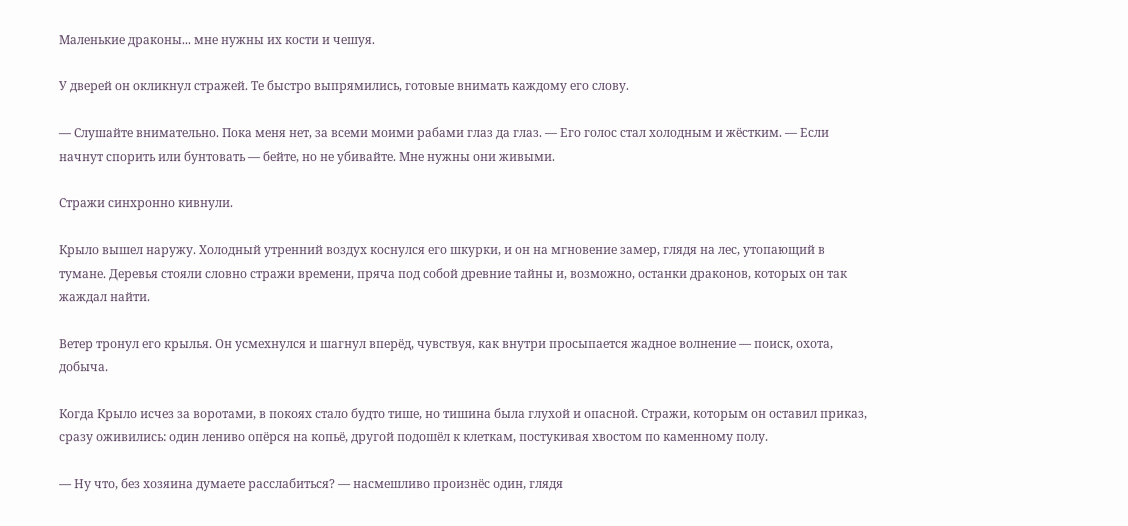Маленькие драконы... мне нужны их кости и чешуя.

У дверей он окликнул стражей. Те быстро выпрямились, готовые внимать каждому его слову.

— Слушайте внимательно. Пока меня нет, за всеми моими рабами глаз да глаз. — Его голос стал холодным и жёстким. — Если начнут спорить или бунтовать — бейте, но не убивайте. Мне нужны они живыми.

Стражи синхронно кивнули.

Крыло вышел наружу. Холодный утренний воздух коснулся его шкурки, и он на мгновение замер, глядя на лес, утопающий в тумане. Деревья стояли словно стражи времени, пряча под собой древние тайны и, возможно, останки драконов, которых он так жаждал найти.

Ветер тронул его крылья. Он усмехнулся и шагнул вперёд, чувствуя, как внутри просыпается жадное волнение — поиск, охота, добыча.

Когда Крыло исчез за воротами, в покоях стало будто тише, но тишина была глухой и опасной. Стражи, которым он оставил приказ, сразу оживились: один лениво опёрся на копьё, другой подошёл к клеткам, постукивая хвостом по каменному полу.

— Ну что, без хозяина думаете расслабиться? — насмешливо произнёс один, глядя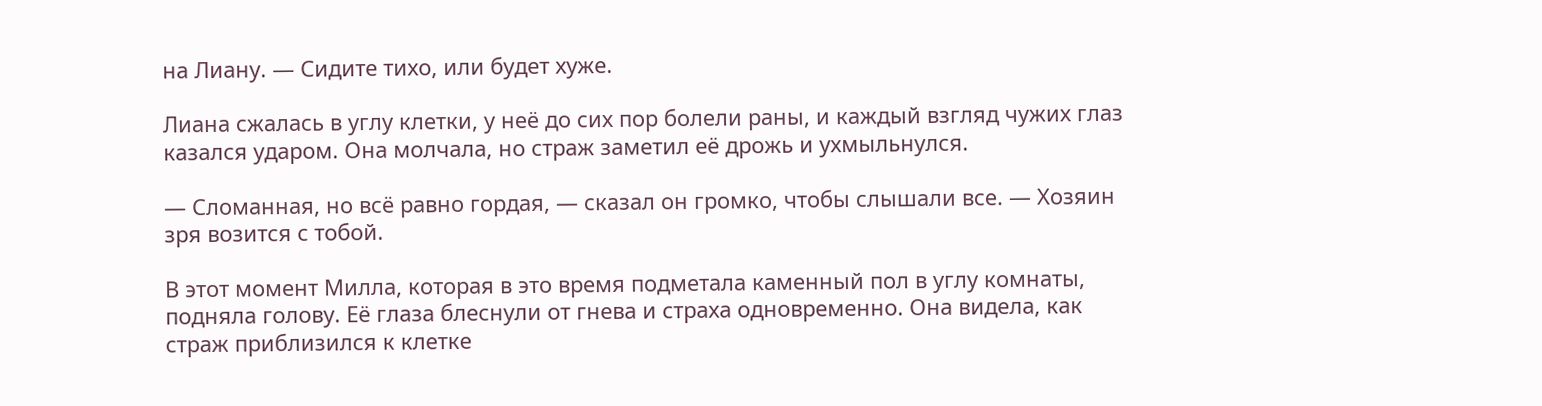на Лиану. — Сидите тихо, или будет хуже.

Лиана сжалась в углу клетки, у неё до сих пор болели раны, и каждый взгляд чужих глаз казался ударом. Она молчала, но страж заметил её дрожь и ухмыльнулся.

— Сломанная, но всё равно гордая, — сказал он громко, чтобы слышали все. — Хозяин зря возится с тобой.

В этот момент Милла, которая в это время подметала каменный пол в углу комнаты, подняла голову. Её глаза блеснули от гнева и страха одновременно. Она видела, как страж приблизился к клетке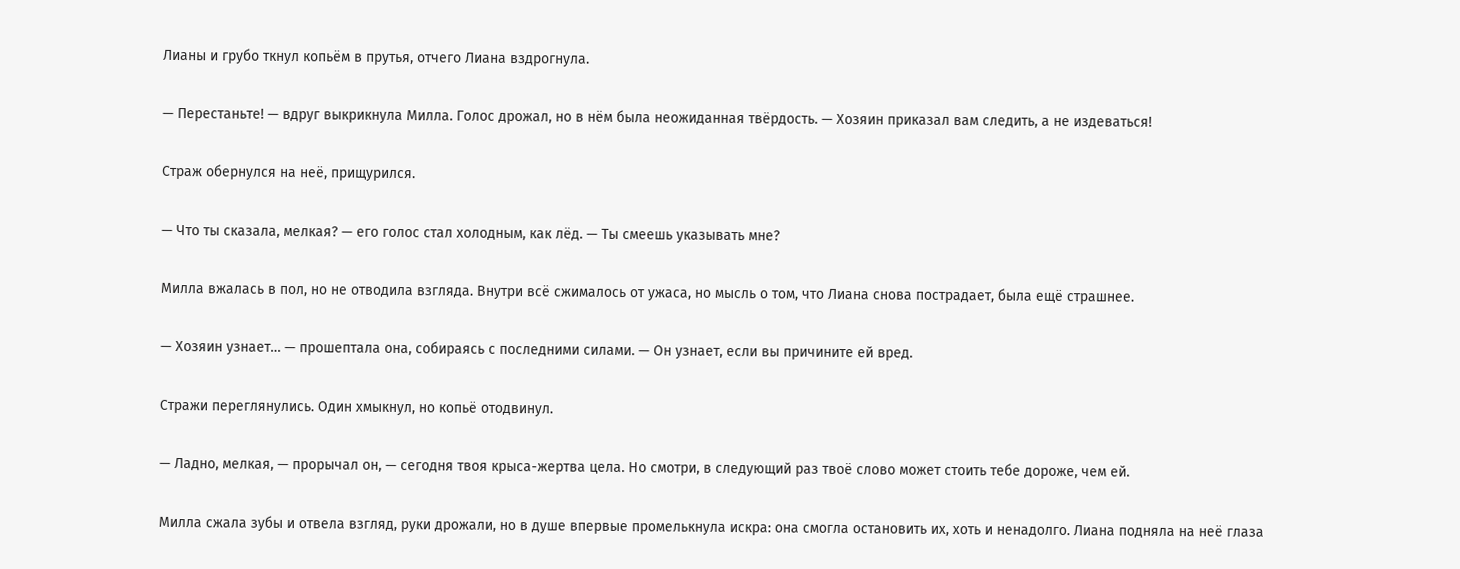Лианы и грубо ткнул копьём в прутья, отчего Лиана вздрогнула.

— Перестаньте! — вдруг выкрикнула Милла. Голос дрожал, но в нём была неожиданная твёрдость. — Хозяин приказал вам следить, а не издеваться!

Страж обернулся на неё, прищурился.

— Что ты сказала, мелкая? — его голос стал холодным, как лёд. — Ты смеешь указывать мне?

Милла вжалась в пол, но не отводила взгляда. Внутри всё сжималось от ужаса, но мысль о том, что Лиана снова пострадает, была ещё страшнее.

— Хозяин узнает… — прошептала она, собираясь с последними силами. — Он узнает, если вы причините ей вред.

Стражи переглянулись. Один хмыкнул, но копьё отодвинул.

— Ладно, мелкая, — прорычал он, — сегодня твоя крыса-жертва цела. Но смотри, в следующий раз твоё слово может стоить тебе дороже, чем ей.

Милла сжала зубы и отвела взгляд, руки дрожали, но в душе впервые промелькнула искра: она смогла остановить их, хоть и ненадолго. Лиана подняла на неё глаза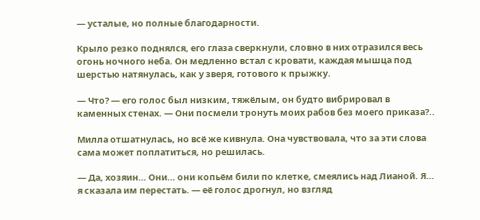— усталые, но полные благодарности.

Крыло резко поднялся, его глаза сверкнули, словно в них отразился весь огонь ночного неба. Он медленно встал с кровати, каждая мышца под шерстью натянулась, как у зверя, готового к прыжку.

— Что? — его голос был низким, тяжёлым, он будто вибрировал в каменных стенах. — Они посмели тронуть моих рабов без моего приказа?..

Милла отшатнулась, но всё же кивнула. Она чувствовала, что за эти слова сама может поплатиться, но решилась.

— Да, хозяин… Они… они копьём били по клетке, смеялись над Лианой. Я… я сказала им перестать. — её голос дрогнул, но взгляд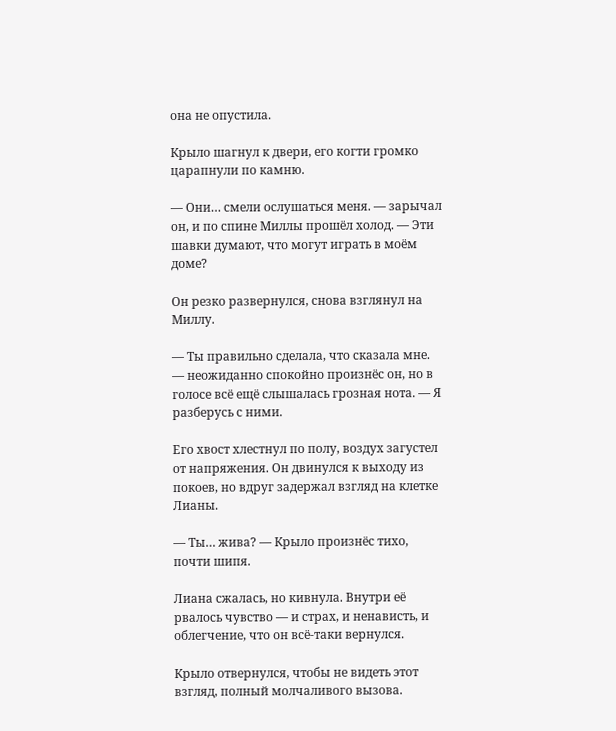она не опустила.

Крыло шагнул к двери, его когти громко царапнули по камню.

— Они… смели ослушаться меня. — зарычал он, и по спине Миллы прошёл холод. — Эти шавки думают, что могут играть в моём доме?

Он резко развернулся, снова взглянул на Миллу.

— Ты правильно сделала, что сказала мне. — неожиданно спокойно произнёс он, но в голосе всё ещё слышалась грозная нота. — Я разберусь с ними.

Его хвост хлестнул по полу, воздух загустел от напряжения. Он двинулся к выходу из покоев, но вдруг задержал взгляд на клетке Лианы.

— Ты… жива? — Крыло произнёс тихо, почти шипя.

Лиана сжалась, но кивнула. Внутри её рвалось чувство — и страх, и ненависть, и облегчение, что он всё-таки вернулся.

Крыло отвернулся, чтобы не видеть этот взгляд, полный молчаливого вызова.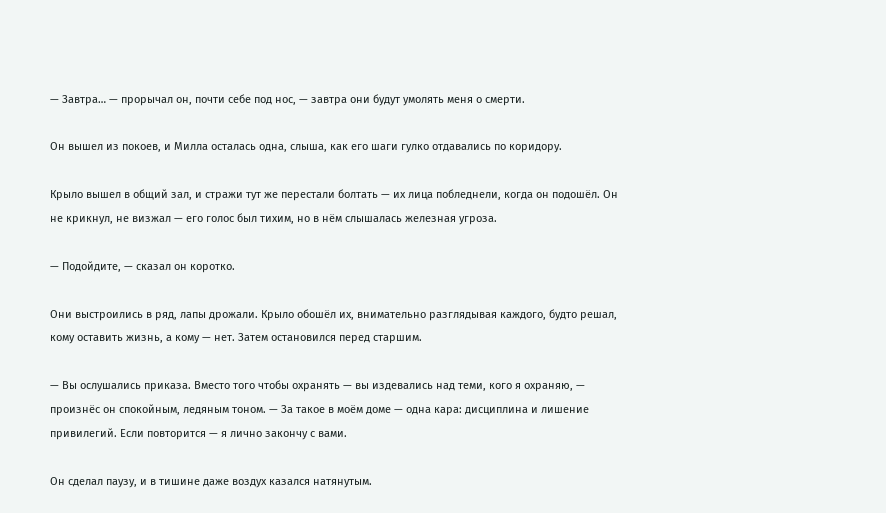— Завтра… — прорычал он, почти себе под нос, — завтра они будут умолять меня о смерти.

Он вышел из покоев, и Милла осталась одна, слыша, как его шаги гулко отдавались по коридору.

Крыло вышел в общий зал, и стражи тут же перестали болтать — их лица побледнели, когда он подошёл. Он не крикнул, не визжал — его голос был тихим, но в нём слышалась железная угроза.

— Подойдите, — сказал он коротко.

Они выстроились в ряд, лапы дрожали. Крыло обошёл их, внимательно разглядывая каждого, будто решал, кому оставить жизнь, а кому — нет. Затем остановился перед старшим.

— Вы ослушались приказа. Вместо того чтобы охранять — вы издевались над теми, кого я охраняю, — произнёс он спокойным, ледяным тоном. — За такое в моём доме — одна кара: дисциплина и лишение привилегий. Если повторится — я лично закончу с вами.

Он сделал паузу, и в тишине даже воздух казался натянутым.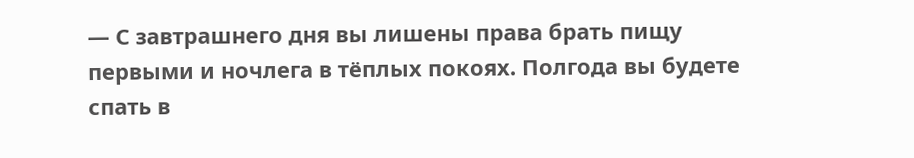— С завтрашнего дня вы лишены права брать пищу первыми и ночлега в тёплых покоях. Полгода вы будете спать в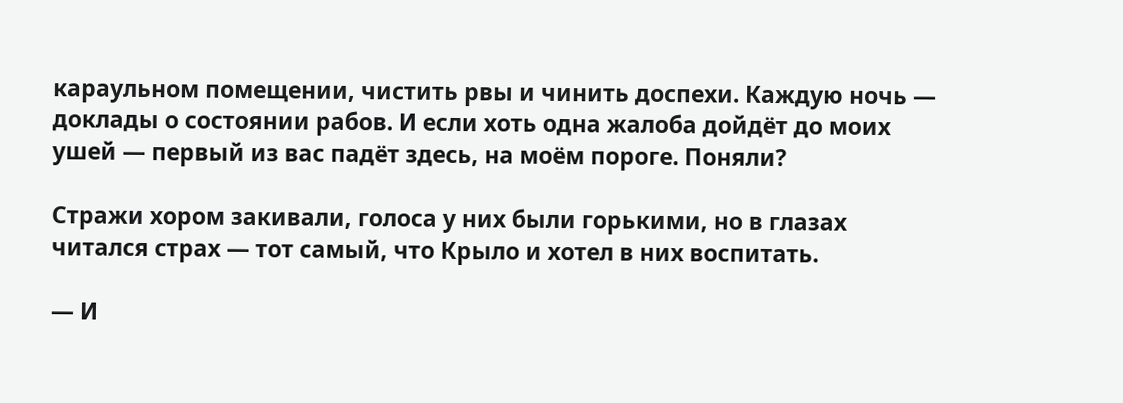караульном помещении, чистить рвы и чинить доспехи. Каждую ночь — доклады о состоянии рабов. И если хоть одна жалоба дойдёт до моих ушей — первый из вас падёт здесь, на моём пороге. Поняли?

Стражи хором закивали, голоса у них были горькими, но в глазах читался страх — тот самый, что Крыло и хотел в них воспитать.

— И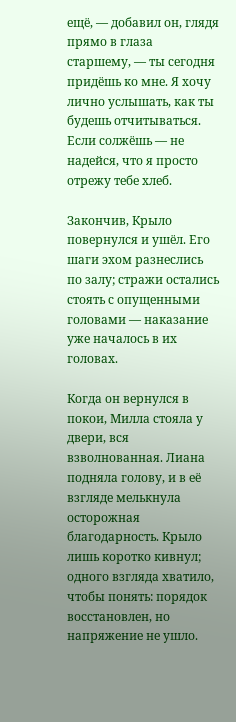ещё, — добавил он, глядя прямо в глаза старшему, — ты сегодня придёшь ко мне. Я хочу лично услышать, как ты будешь отчитываться. Если солжёшь — не надейся, что я просто отрежу тебе хлеб.

Закончив, Крыло повернулся и ушёл. Его шаги эхом разнеслись по залу; стражи остались стоять с опущенными головами — наказание уже началось в их головах.

Когда он вернулся в покои, Милла стояла у двери, вся взволнованная. Лиана подняла голову, и в её взгляде мелькнула осторожная благодарность. Крыло лишь коротко кивнул; одного взгляда хватило, чтобы понять: порядок восстановлен, но напряжение не ушло.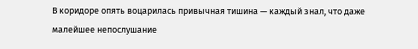В коридоре опять воцарилась привычная тишина — каждый знал, что даже малейшее непослушание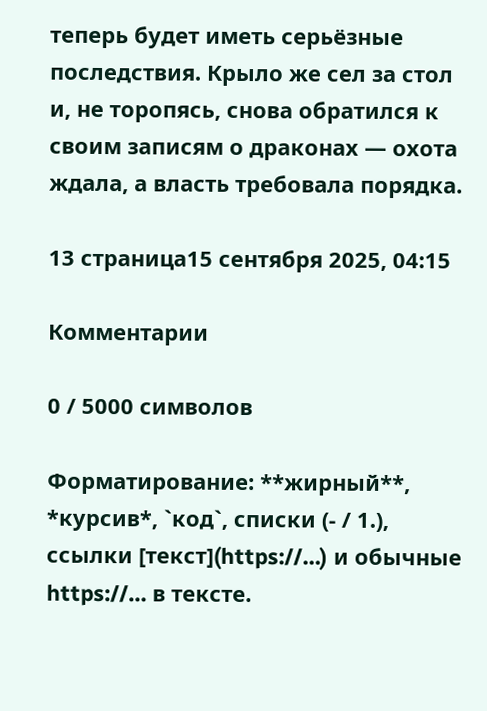теперь будет иметь серьёзные последствия. Крыло же сел за стол и, не торопясь, снова обратился к своим записям о драконах — охота ждала, а власть требовала порядка.

13 страница15 сентября 2025, 04:15

Комментарии

0 / 5000 символов

Форматирование: **жирный**, *курсив*, `код`, списки (- / 1.), ссылки [текст](https://…) и обычные https://… в тексте.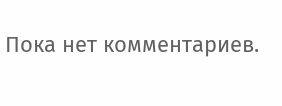Пока нет комментариев.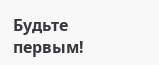Будьте первым!